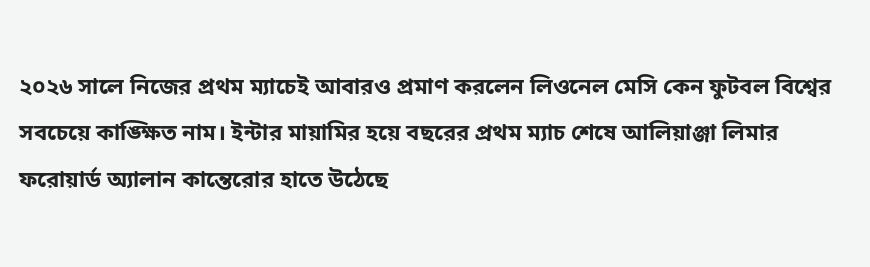২০২৬ সালে নিজের প্রথম ম্যাচেই আবারও প্রমাণ করলেন লিওনেল মেসি কেন ফুটবল বিশ্বের সবচেয়ে কাঙ্ক্ষিত নাম। ইন্টার মায়ামির হয়ে বছরের প্রথম ম্যাচ শেষে আলিয়াঞ্জা লিমার ফরোয়ার্ড অ্যালান কান্তেরোর হাতে উঠেছে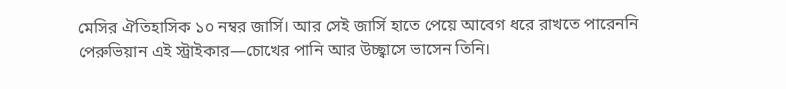মেসির ঐতিহাসিক ১০ নম্বর জার্সি। আর সেই জার্সি হাতে পেয়ে আবেগ ধরে রাখতে পারেননি পেরুভিয়ান এই স্ট্রাইকার—চোখের পানি আর উচ্ছ্বাসে ভাসেন তিনি।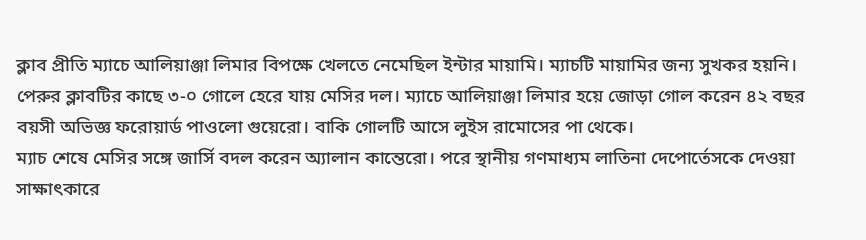ক্লাব প্রীতি ম্যাচে আলিয়াঞ্জা লিমার বিপক্ষে খেলতে নেমেছিল ইন্টার মায়ামি। ম্যাচটি মায়ামির জন্য সুখকর হয়নি। পেরুর ক্লাবটির কাছে ৩-০ গোলে হেরে যায় মেসির দল। ম্যাচে আলিয়াঞ্জা লিমার হয়ে জোড়া গোল করেন ৪২ বছর বয়সী অভিজ্ঞ ফরোয়ার্ড পাওলো গুয়েরো। বাকি গোলটি আসে লুইস রামোসের পা থেকে।
ম্যাচ শেষে মেসির সঙ্গে জার্সি বদল করেন অ্যালান কান্তেরো। পরে স্থানীয় গণমাধ্যম লাতিনা দেপোর্তেসকে দেওয়া সাক্ষাৎকারে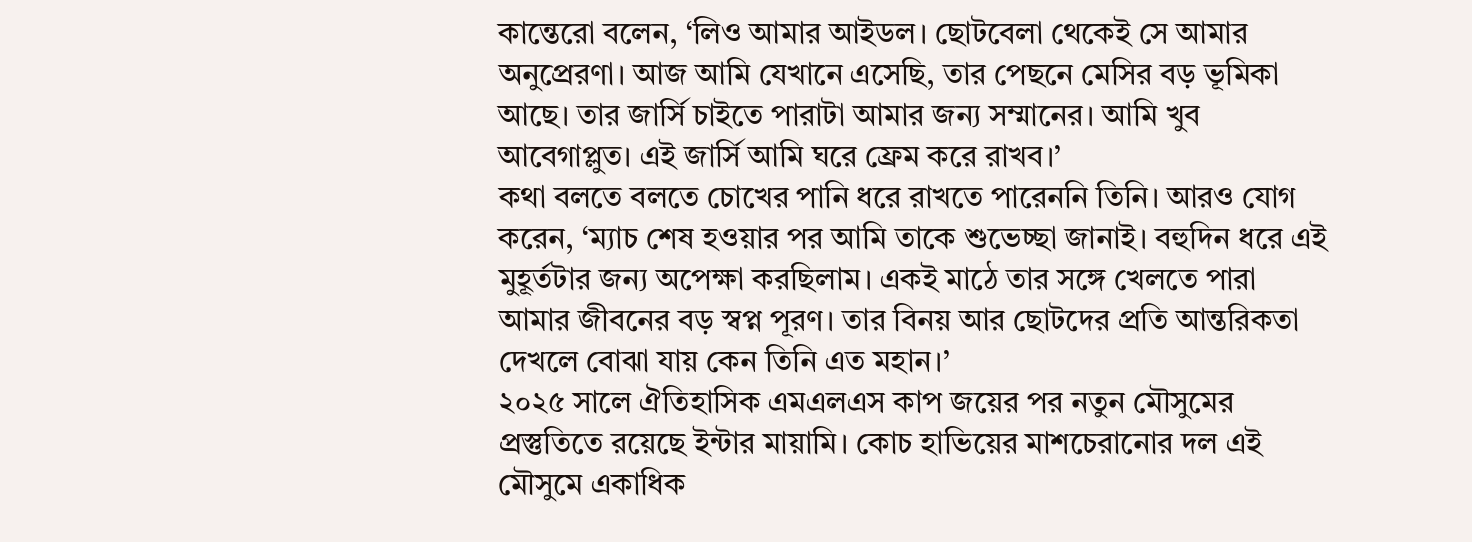কান্তেরো বলেন, ‘লিও আমার আইডল। ছোটবেলা থেকেই সে আমার অনুপ্রেরণা। আজ আমি যেখানে এসেছি, তার পেছনে মেসির বড় ভূমিকা আছে। তার জার্সি চাইতে পারাটা আমার জন্য সম্মানের। আমি খুব আবেগাপ্লুত। এই জার্সি আমি ঘরে ফ্রেম করে রাখব।’
কথা বলতে বলতে চোখের পানি ধরে রাখতে পারেননি তিনি। আরও যোগ করেন, ‘ম্যাচ শেষ হওয়ার পর আমি তাকে শুভেচ্ছা জানাই। বহুদিন ধরে এই মুহূর্তটার জন্য অপেক্ষা করছিলাম। একই মাঠে তার সঙ্গে খেলতে পারা আমার জীবনের বড় স্বপ্ন পূরণ। তার বিনয় আর ছোটদের প্রতি আন্তরিকতা দেখলে বোঝা যায় কেন তিনি এত মহান।’
২০২৫ সালে ঐতিহাসিক এমএলএস কাপ জয়ের পর নতুন মৌসুমের প্রস্তুতিতে রয়েছে ইন্টার মায়ামি। কোচ হাভিয়ের মাশচেরানোর দল এই মৌসুমে একাধিক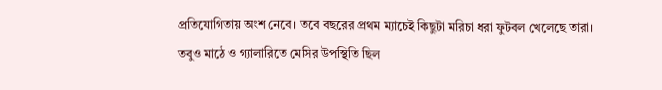প্রতিযোগিতায় অংশ নেবে। তবে বছরের প্রথম ম্যাচেই কিছুটা মরিচা ধরা ফুটবল খেলেছে তারা।
তবুও মাঠে ও গ্যালারিতে মেসির উপস্থিতি ছিল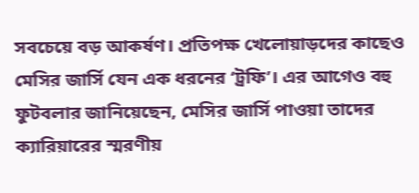সবচেয়ে বড় আকর্ষণ। প্রতিপক্ষ খেলোয়াড়দের কাছেও মেসির জার্সি যেন এক ধরনের ‘ট্রফি’। এর আগেও বহু ফুটবলার জানিয়েছেন, মেসির জার্সি পাওয়া তাদের ক্যারিয়ারের স্মরণীয়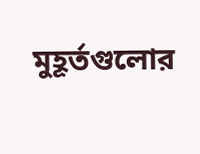মুহূর্তগুলোর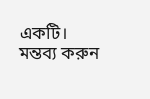একটি।
মন্তব্য করুন